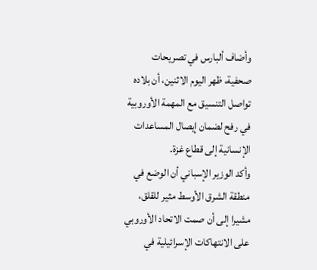وأضاف ألبارس في تصريحات صحفية، ظهر اليوم الاثنين، أن بلاده تواصل التنسيق مع المهمة الأوروبية في رفح لضمان إيصال المساعدات الإنسانية إلى قطاع غزة.
وأكد الوزير الإسباني أن الوضع في منطقة الشرق الأوسط مثير للقلق، مشيرا إلى أن صمت الاتحاد الأوروبي على الانتهاكات الإسرائيلية في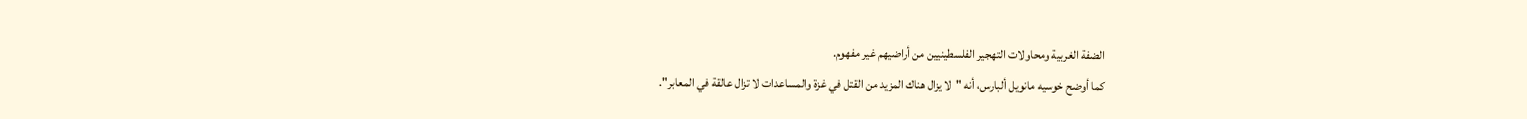الضفة الغربية ومحاولات التهجير الفلسطينيين من أراضيهم غير مفهوم.
كما أوضح خوسيه مانويل ألبارس، أنه "لا يزال هناك المزيد من القتل في غزة والمساعدات لا تزال عالقة في المعابر".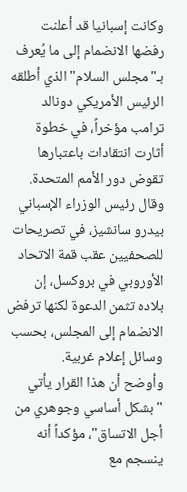وكانت إسبانيا قد أعلنت رفضها الانضمام إلى ما يُعرف بـ"مجلس السلام" الذي أطلقه الرئيس الأمريكي دونالد ترامب مؤخراً، في خطوة أثارت انتقادات باعتبارها تقوض دور الأمم المتحدة.
وقال رئيس الوزراء الإسباني بيدرو سانشيز، في تصريحات للصحفيين عقب قمة الاتحاد الأوروبي في بروكسل، إن بلاده تثمن الدعوة لكنها ترفض الانضمام إلى المجلس، بحسب وسائل إعلام غربية.
وأوضح أن هذا القرار يأتي "بشكل أساسي وجوهري من أجل الاتساق"، مؤكداً أنه ينسجم مع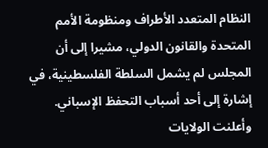النظام المتعدد الأطراف ومنظومة الأمم المتحدة والقانون الدولي، مشيرا إلى أن المجلس لم يشمل السلطة الفلسطينية، في إشارة إلى أحد أسباب التحفظ الإسباني.
وأعلنت الولايات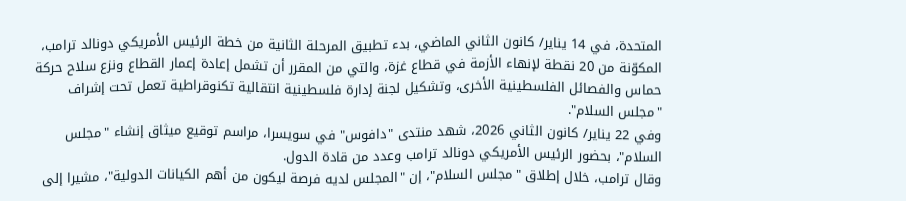المتحدة، في 14 يناير/ كانون الثاني الماضي، بدء تطبيق المرحلة الثانية من خطة الرئيس الأمريكي دونالد ترامب، المكوّنة من 20 نقطة لإنهاء الأزمة في قطاع غزة، والتي من المقرر أن تشمل إعادة إعمار القطاع ونزع سلاح حركة حماس والفصائل الفلسطينية الأخرى، وتشكيل لجنة إدارة فلسطينية انتقالية تكنوقراطية تعمل تحت إشراف "مجلس السلام".
وفي 22 يناير/ كانون الثاني 2026، شهد منتدى "دافوس" في سويسرا، مراسم توقيع ميثاق إنشاء "مجلس السلام"، بحضور الرئيس الأمريكي دونالد ترامب وعدد من قادة الدول.
وقال ترامب، خلال إطلاق "مجلس السلام"، إن "المجلس لديه فرصة ليكون من أهم الكيانات الدولية"، مشيرا إلى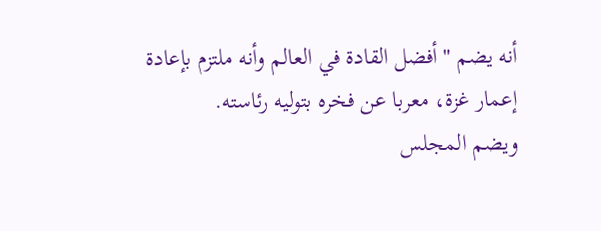أنه يضم "أفضل القادة في العالم وأنه ملتزم بإعادة إعمار غزة، معربا عن فخره بتوليه رئاسته.
ويضم المجلس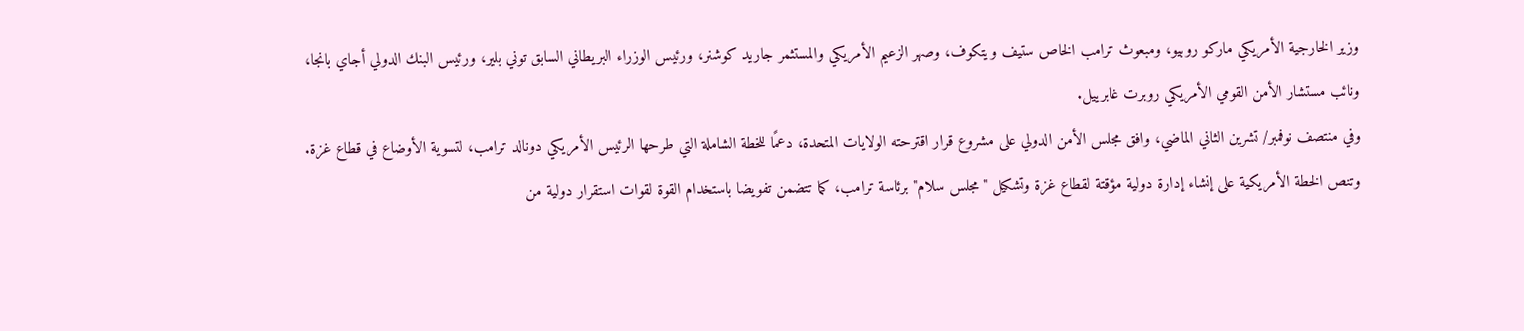وزير الخارجية الأمريكي ماركو روبيو، ومبعوث ترامب الخاص ستيف ويتكوف، وصهر الزعيم الأمريكي والمستثمر جاريد كوشنر، ورئيس الوزراء البريطاني السابق توني بلير، ورئيس البنك الدولي أجاي بانجا، ونائب مستشار الأمن القومي الأمريكي روبرت غابرييل.
وفي منتصف نوفمبر/ تشرين الثاني الماضي، وافق مجلس الأمن الدولي على مشروع قرار اقترحته الولايات المتحدة، دعمًا للخطة الشاملة التي طرحها الرئيس الأمريكي دونالد ترامب، لتسوية الأوضاع في قطاع غزة.
وتنص الخطة الأمريكية على إنشاء إدارة دولية مؤقتة لقطاع غزة وتشكيل "مجلس سلام" برئاسة ترامب، كما تتضمن تفويضا باستخدام القوة لقوات استقرار دولية من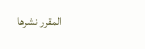المقرر نشرها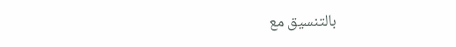بالتنسيق مع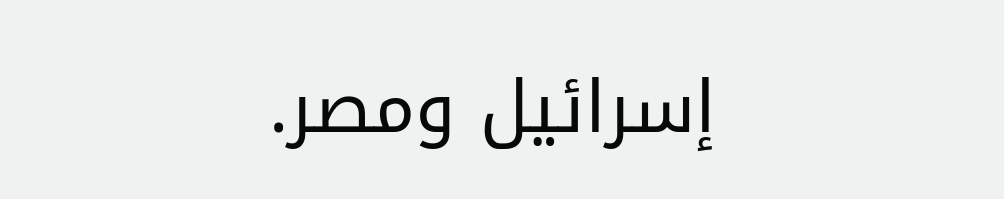إسرائيل ومصر.